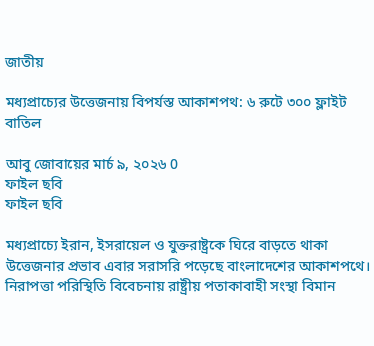জাতীয়

মধ্যপ্রাচ্যের উত্তেজনায় বিপর্যস্ত আকাশপথ: ৬ রুটে ৩০০ ফ্লাইট বাতিল

আবু জোবায়ের মার্চ ৯, ২০২৬ 0
ফাইল ছবি
ফাইল ছবি

মধ্যপ্রাচ্যে ইরান, ইসরায়েল ও যুক্তরাষ্ট্রকে ঘিরে বাড়তে থাকা উত্তেজনার প্রভাব এবার সরাসরি পড়েছে বাংলাদেশের আকাশপথে। নিরাপত্তা পরিস্থিতি বিবেচনায় রাষ্ট্রীয় পতাকাবাহী সংস্থা বিমান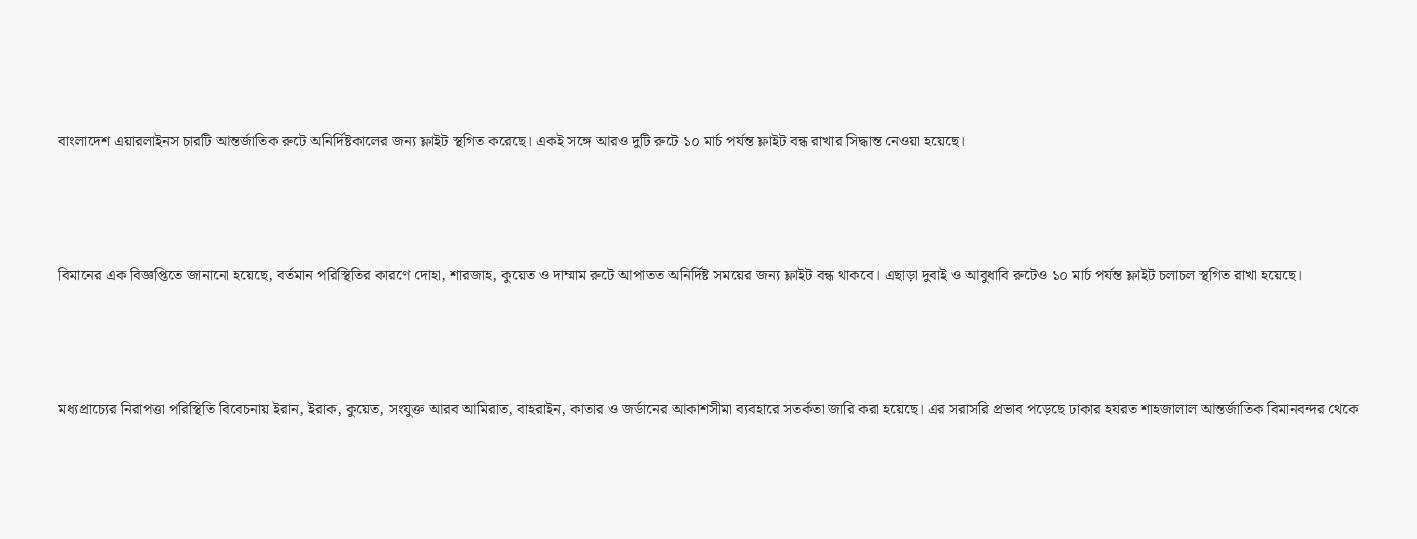বাংলাদেশ এয়ারলাইনস চারটি আন্তর্জাতিক রুটে অনির্দিষ্টকালের জন্য ফ্লাইট স্থগিত করেছে। একই সঙ্গে আরও দুটি রুটে ১০ মার্চ পর্যন্ত ফ্লাইট বন্ধ রাখার সিদ্ধান্ত নেওয়া হয়েছে।



বিমানের এক বিজ্ঞপ্তিতে জানানো হয়েছে, বর্তমান পরিস্থিতির কারণে দোহা, শারজাহ, কুয়েত ও দাম্মাম রুটে আপাতত অনির্দিষ্ট সময়ের জন্য ফ্লাইট বন্ধ থাকবে। এছাড়া দুবাই ও আবুধাবি রুটেও ১০ মার্চ পর্যন্ত ফ্লাইট চলাচল স্থগিত রাখা হয়েছে।



মধ্যপ্রাচ্যের নিরাপত্তা পরিস্থিতি বিবেচনায় ইরান, ইরাক, কুয়েত, সংযুক্ত আরব আমিরাত, বাহরাইন, কাতার ও জর্ডানের আকাশসীমা ব্যবহারে সতর্কতা জারি করা হয়েছে। এর সরাসরি প্রভাব পড়েছে ঢাকার হযরত শাহজালাল আন্তর্জাতিক বিমানবন্দর থেকে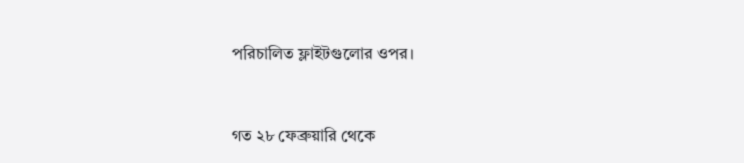পরিচালিত ফ্লাইটগুলোর ওপর।



গত ২৮ ফেব্রুয়ারি থেকে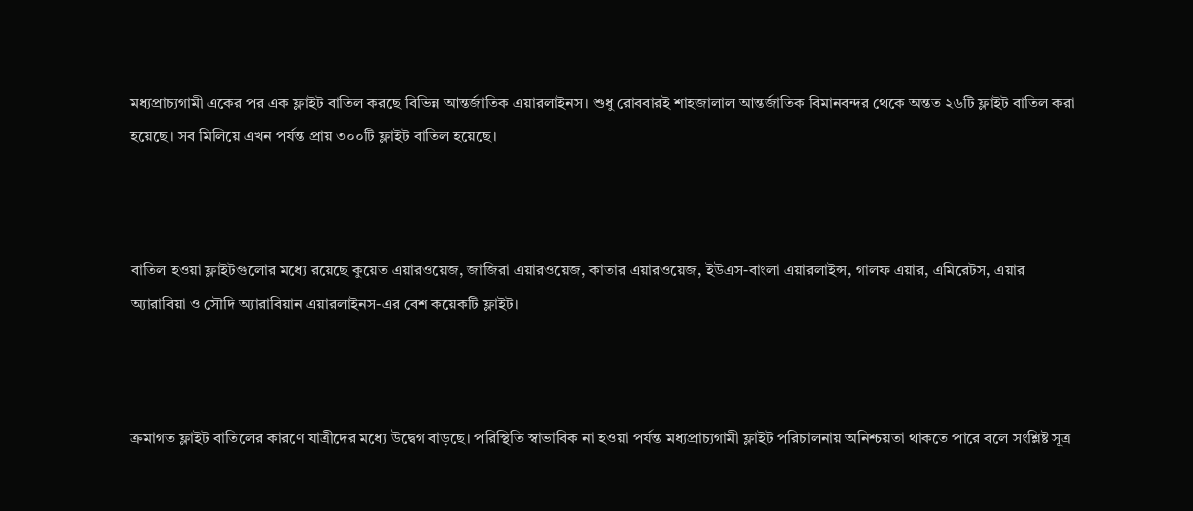মধ্যপ্রাচ্যগামী একের পর এক ফ্লাইট বাতিল করছে বিভিন্ন আন্তর্জাতিক এয়ারলাইনস। শুধু রোববারই শাহজালাল আন্তর্জাতিক বিমানবন্দর থেকে অন্তত ২৬টি ফ্লাইট বাতিল করা হয়েছে। সব মিলিয়ে এখন পর্যন্ত প্রায় ৩০০টি ফ্লাইট বাতিল হয়েছে।



বাতিল হওয়া ফ্লাইটগুলোর মধ্যে রয়েছে কুয়েত এয়ারওয়েজ, জাজিরা এয়ারওয়েজ, কাতার এয়ারওয়েজ, ইউএস-বাংলা এয়ারলাইন্স, গালফ এয়ার, এমিরেটস, এয়ার অ্যারাবিয়া ও সৌদি অ্যারাবিয়ান এয়ারলাইনস-এর বেশ কয়েকটি ফ্লাইট।



ক্রমাগত ফ্লাইট বাতিলের কারণে যাত্রীদের মধ্যে উদ্বেগ বাড়ছে। পরিস্থিতি স্বাভাবিক না হওয়া পর্যন্ত মধ্যপ্রাচ্যগামী ফ্লাইট পরিচালনায় অনিশ্চয়তা থাকতে পারে বলে সংশ্লিষ্ট সূত্র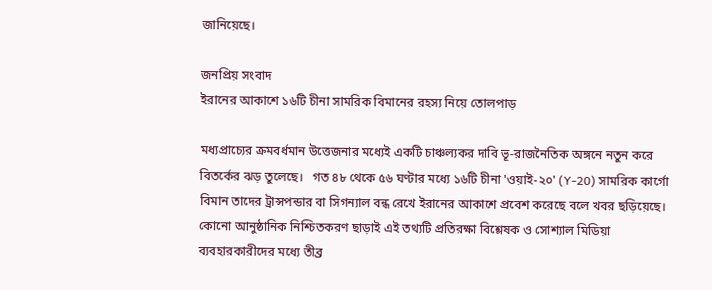জানিয়েছে।

জনপ্রিয় সংবাদ
ইরানের আকাশে ১৬টি চীনা সামরিক বিমানের রহস্য নিয়ে তোলপাড়

মধ্যপ্রাচ্যের ক্রমবর্ধমান উত্তেজনার মধ্যেই একটি চাঞ্চল্যকর দাবি ভূ-রাজনৈতিক অঙ্গনে নতুন করে বিতর্কের ঝড় তুলেছে।   গত ৪৮ থেকে ৫৬ ঘণ্টার মধ্যে ১৬টি চীনা 'ওয়াই-২০' (Y-20) সামরিক কার্গো বিমান তাদের ট্রান্সপন্ডার বা সিগন্যাল বন্ধ রেখে ইরানের আকাশে প্রবেশ করেছে বলে খবর ছড়িয়েছে। কোনো আনুষ্ঠানিক নিশ্চিতকরণ ছাড়াই এই তথ্যটি প্রতিরক্ষা বিশ্লেষক ও সোশ্যাল মিডিয়া ব্যবহারকারীদের মধ্যে তীব্র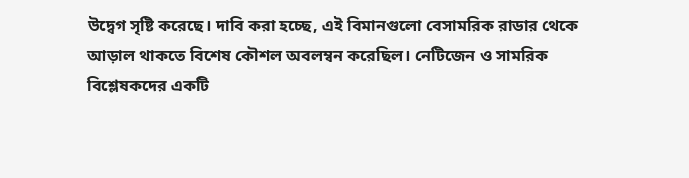উদ্বেগ সৃষ্টি করেছে। দাবি করা হচ্ছে, এই বিমানগুলো বেসামরিক রাডার থেকে আড়াল থাকতে বিশেষ কৌশল অবলম্বন করেছিল। নেটিজেন ও সামরিক বিশ্লেষকদের একটি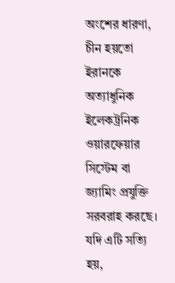অংশের ধারণা, চীন হয়তো ইরানকে অত্যাধুনিক ইলেকট্রনিক ওয়ারফেয়ার সিস্টেম বা জ্যামিং প্রযুক্তি সরবরাহ করছে। যদি এটি সত্যি হয়,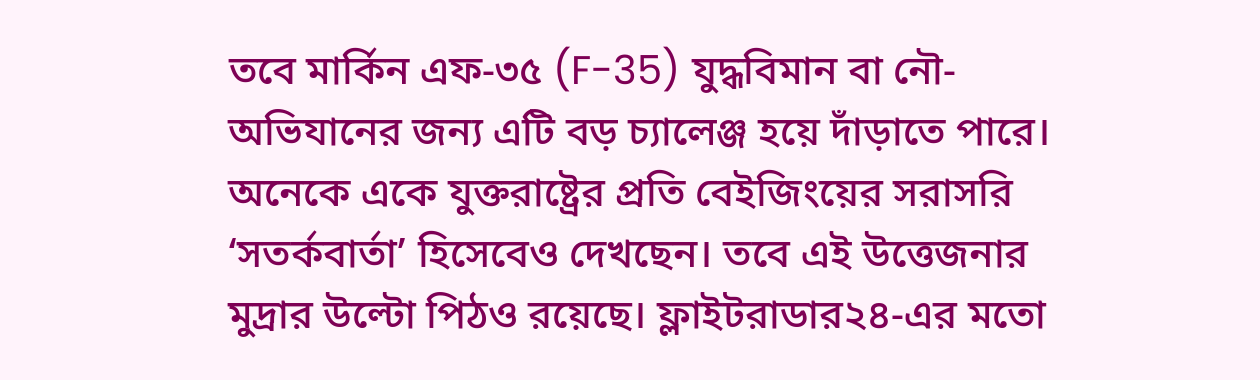তবে মার্কিন এফ-৩৫ (F-35) যুদ্ধবিমান বা নৌ-অভিযানের জন্য এটি বড় চ্যালেঞ্জ হয়ে দাঁড়াতে পারে। অনেকে একে যুক্তরাষ্ট্রের প্রতি বেইজিংয়ের সরাসরি ‘সতর্কবার্তা’ হিসেবেও দেখছেন। তবে এই উত্তেজনার মুদ্রার উল্টো পিঠও রয়েছে। ফ্লাইটরাডার২৪-এর মতো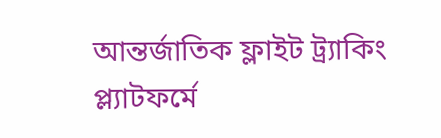আন্তর্জাতিক ফ্লাইট ট্র্যাকিং প্ল্যাটফর্মে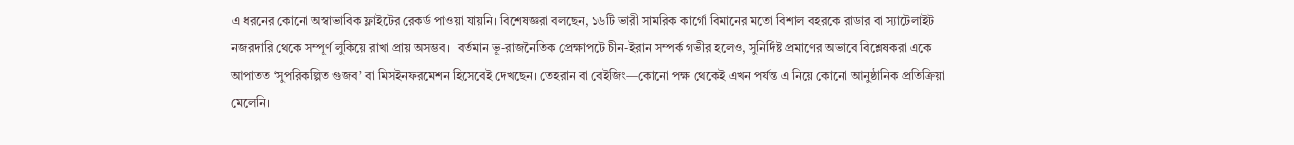এ ধরনের কোনো অস্বাভাবিক ফ্লাইটের রেকর্ড পাওয়া যায়নি। বিশেষজ্ঞরা বলছেন, ১৬টি ভারী সামরিক কার্গো বিমানের মতো বিশাল বহরকে রাডার বা স্যাটেলাইট নজরদারি থেকে সম্পূর্ণ লুকিয়ে রাখা প্রায় অসম্ভব।  বর্তমান ভূ-রাজনৈতিক প্রেক্ষাপটে চীন-ইরান সম্পর্ক গভীর হলেও, সুনির্দিষ্ট প্রমাণের অভাবে বিশ্লেষকরা একে আপাতত ‘সুপরিকল্পিত গুজব’ বা মিসইনফরমেশন হিসেবেই দেখছেন। তেহরান বা বেইজিং—কোনো পক্ষ থেকেই এখন পর্যন্ত এ নিয়ে কোনো আনুষ্ঠানিক প্রতিক্রিয়া মেলেনি।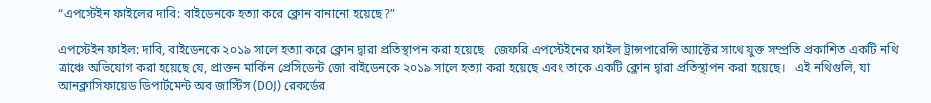“এপস্টেইন ফাইলের দাবি: বাইডেনকে হত্যা করে ক্লোন বানানো হয়েছে?”

এপস্টেইন ফাইল: দাবি, বাইডেনকে ২০১৯ সালে হত্যা করে ক্লোন দ্বারা প্রতিস্থাপন করা হয়েছে   জেফরি এপস্টেইনের ফাইল ট্রান্সপারেন্সি অ্যাক্টের সাথে যুক্ত সম্প্রতি প্রকাশিত একটি নথি ত্রাঞ্চে অভিযোগ করা হয়েছে যে, প্রাক্তন মার্কিন প্রেসিডেন্ট জো বাইডেনকে ২০১৯ সালে হত্যা করা হয়েছে এবং তাকে একটি ক্লোন দ্বারা প্রতিস্থাপন করা হয়েছে।   এই নথিগুলি, যা আনক্লাসিফায়েড ডিপার্টমেন্ট অব জাস্টিস (DOJ) রেকর্ডের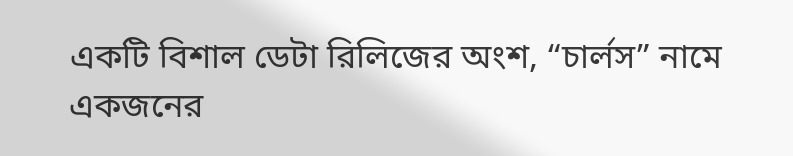একটি বিশাল ডেটা রিলিজের অংশ, “চার্লস” নামে একজনের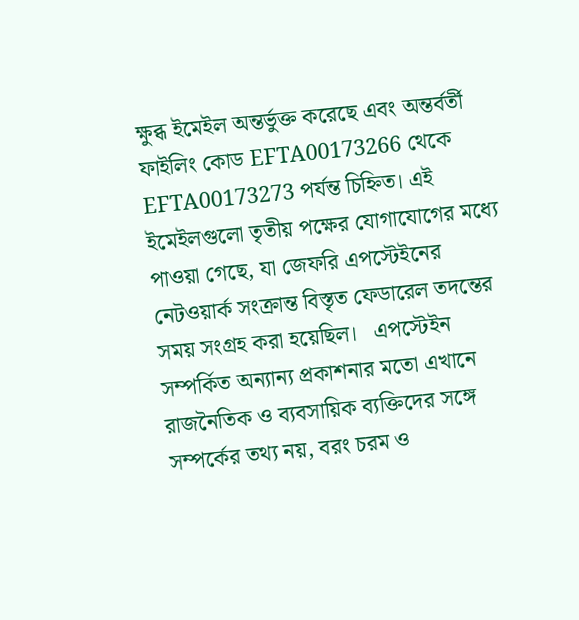ক্ষুব্ধ ইমেইল অন্তর্ভুক্ত করেছে এবং অন্তর্বর্তী ফাইলিং কোড EFTA00173266 থেকে EFTA00173273 পর্যন্ত চিহ্নিত। এই ইমেইলগুলো তৃতীয় পক্ষের যোগাযোগের মধ্যে পাওয়া গেছে, যা জেফরি এপস্টেইনের নেটওয়ার্ক সংক্রান্ত বিস্তৃত ফেডারেল তদন্তের সময় সংগ্রহ করা হয়েছিল।   এপস্টেইন সম্পর্কিত অন্যান্য প্রকাশনার মতো এখানে রাজনৈতিক ও ব্যবসায়িক ব্যক্তিদের সঙ্গে সম্পর্কের তথ্য নয়, বরং চরম ও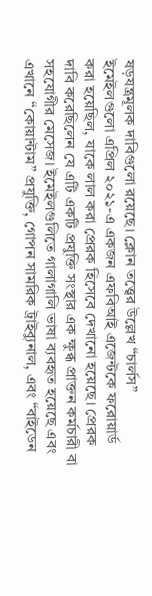ষড়যন্ত্রমূলক দাবিগুলো রয়েছে। ক্লোন তত্ত্বের উল্লেখ “চার্লস” ইমেইলগুলো এপ্রিল ২০২১-এ একজন এফবিআই এজেন্টকে ফরোয়ার্ড করা হয়েছিল, যাকে লাল করা প্রেরক হিসেবে দেখানো হয়েছে। প্রেরক দাবি করেছিলেন যে এটি একটি প্রযুক্তি সংস্থার এক ক্ষুব্ধ প্রাক্তন কর্মচারী বা সহযোগীর মেসেজ। ইমেইলগুলিতে গালাগালি ভাষা ব্যবহৃত হয়েছে এবং এখানে “কোয়ান্টাম” প্রযুক্তি, গোপন সামরিক ট্রাইব্যুনাল, এবং “বাইডেন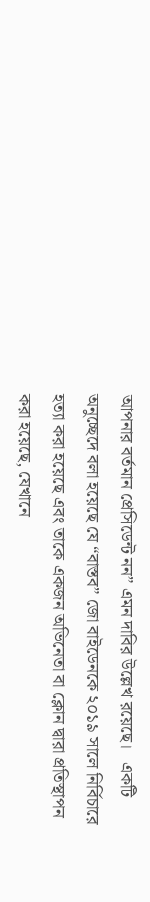আপনার বর্তমান প্রেসিডেন্ট নন” এমন দাবির উল্লেখ রয়েছে।   একটি অনুচ্ছেদে বলা হয়েছে যে “বাস্তব” জো বাইডেনকে ২০১৯ সালে নির্বিচারে হত্যা করা হয়েছে এবং তাকে একজন অভিনেতা বা ক্লোন দ্বারা প্রতিস্থাপন করা হয়েছে, যেখানে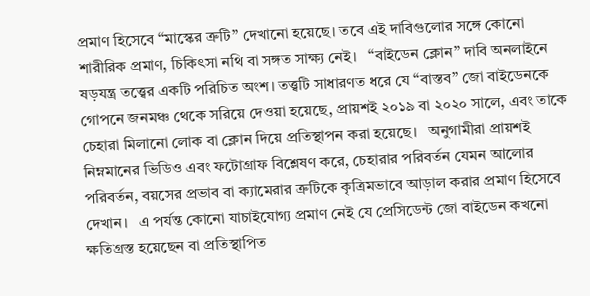প্রমাণ হিসেবে “মাস্কের ত্রুটি” দেখানো হয়েছে। তবে এই দাবিগুলোর সঙ্গে কোনো শারীরিক প্রমাণ, চিকিৎসা নথি বা সঙ্গত সাক্ষ্য নেই।   “বাইডেন ক্লোন” দাবি অনলাইনে ষড়যন্ত্র তত্ত্বের একটি পরিচিত অংশ। তত্ত্বটি সাধারণত ধরে যে “বাস্তব” জো বাইডেনকে গোপনে জনমঞ্চ থেকে সরিয়ে দেওয়া হয়েছে, প্রায়শই ২০১৯ বা ২০২০ সালে, এবং তাকে চেহারা মিলানো লোক বা ক্লোন দিয়ে প্রতিস্থাপন করা হয়েছে।   অনুগামীরা প্রায়শই নিম্নমানের ভিডিও এবং ফটোগ্রাফ বিশ্লেষণ করে, চেহারার পরিবর্তন যেমন আলোর পরিবর্তন, বয়সের প্রভাব বা ক্যামেরার ত্রুটিকে কৃত্রিমভাবে আড়াল করার প্রমাণ হিসেবে দেখান।   এ পর্যন্ত কোনো যাচাইযোগ্য প্রমাণ নেই যে প্রেসিডেন্ট জো বাইডেন কখনো ক্ষতিগ্রস্ত হয়েছেন বা প্রতিস্থাপিত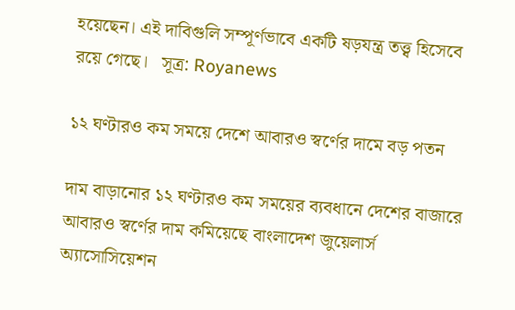হয়েছেন। এই দাবিগুলি সম্পূর্ণভাবে একটি ষড়যন্ত্র তত্ত্ব হিসেবে রয়ে গেছে।   সূত্র: Royanews

১২ ঘণ্টারও কম সময়ে দেশে আবারও স্বর্ণের দামে বড় পতন

দাম বাড়ানোর ১২ ঘণ্টারও কম সময়ের ব্যবধানে দেশের বাজারে আবারও স্বর্ণের দাম কমিয়েছে বাংলাদেশ জুয়েলার্স অ্যাসোসিয়েশন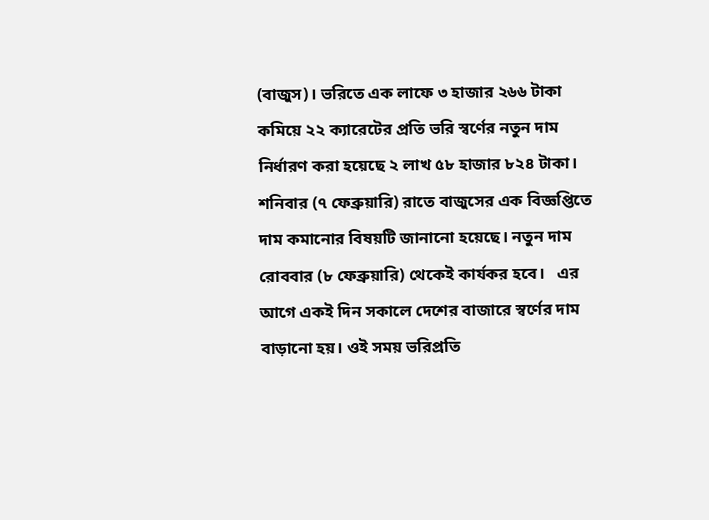(বাজুস)। ভরিতে এক লাফে ৩ হাজার ২৬৬ টাকা কমিয়ে ২২ ক্যারেটের প্রতি ভরি স্বর্ণের নতুন দাম নির্ধারণ করা হয়েছে ২ লাখ ৫৮ হাজার ৮২৪ টাকা।   শনিবার (৭ ফেব্রুয়ারি) রাতে বাজুসের এক বিজ্ঞপ্তিতে দাম কমানোর বিষয়টি জানানো হয়েছে। নতুন দাম রোববার (৮ ফেব্রুয়ারি) থেকেই কার্যকর হবে।   এর আগে একই দিন সকালে দেশের বাজারে স্বর্ণের দাম বাড়ানো হয়। ওই সময় ভরিপ্রতি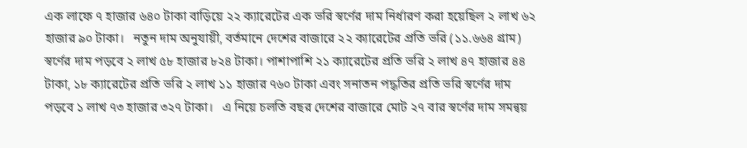এক লাফে ৭ হাজার ৬৪০ টাকা বাড়িয়ে ২২ ক্যারেটের এক ভরি স্বর্ণের দাম নির্ধারণ করা হয়েছিল ২ লাখ ৬২ হাজার ৯০ টাকা।   নতুন দাম অনুযায়ী, বর্তমানে দেশের বাজারে ২২ ক্যারেটের প্রতি ভরি (১১.৬৬৪ গ্রাম) স্বর্ণের দাম পড়বে ২ লাখ ৫৮ হাজার ৮২৪ টাকা। পাশাপাশি ২১ ক্যারেটের প্রতি ভরি ২ লাখ ৪৭ হাজার ৪৪ টাকা, ১৮ ক্যারেটের প্রতি ভরি ২ লাখ ১১ হাজার ৭৬০ টাকা এবং সনাতন পদ্ধতির প্রতি ভরি স্বর্ণের দাম পড়বে ১ লাখ ৭৩ হাজার ৩২৭ টাকা।   এ নিয়ে চলতি বছর দেশের বাজারে মোট ২৭ বার স্বর্ণের দাম সমন্বয়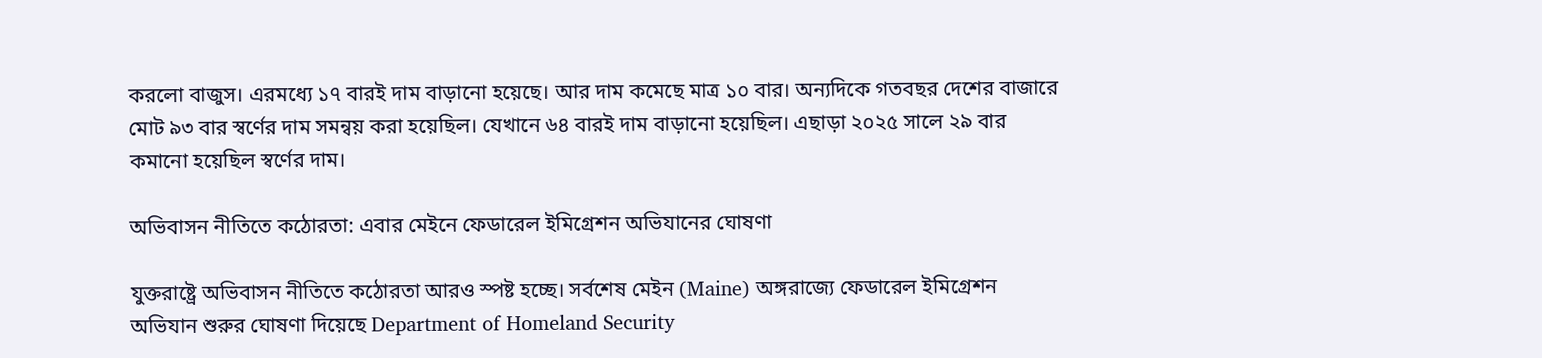করলো বাজুস। এরমধ্যে ১৭ বারই দাম বাড়ানো হয়েছে। আর দাম কমেছে মাত্র ১০ বার। অন্যদিকে গতবছর দেশের বাজারে মোট ৯৩ বার স্বর্ণের দাম সমন্বয় করা হয়েছিল। যেখানে ৬৪ বারই দাম বাড়ানো হয়েছিল। এছাড়া ২০২৫ সালে ২৯ বার কমানো হয়েছিল স্বর্ণের দাম।

অভিবাসন নীতিতে কঠোরতা: এবার মেইনে ফেডারেল ইমিগ্রেশন অভিযানের ঘোষণা

যুক্তরাষ্ট্রে অভিবাসন নীতিতে কঠোরতা আরও স্পষ্ট হচ্ছে। সর্বশেষ মেইন (Maine) অঙ্গরাজ্যে ফেডারেল ইমিগ্রেশন অভিযান শুরুর ঘোষণা দিয়েছে Department of Homeland Security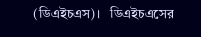(ডিএইচএস)।   ডিএইচএসের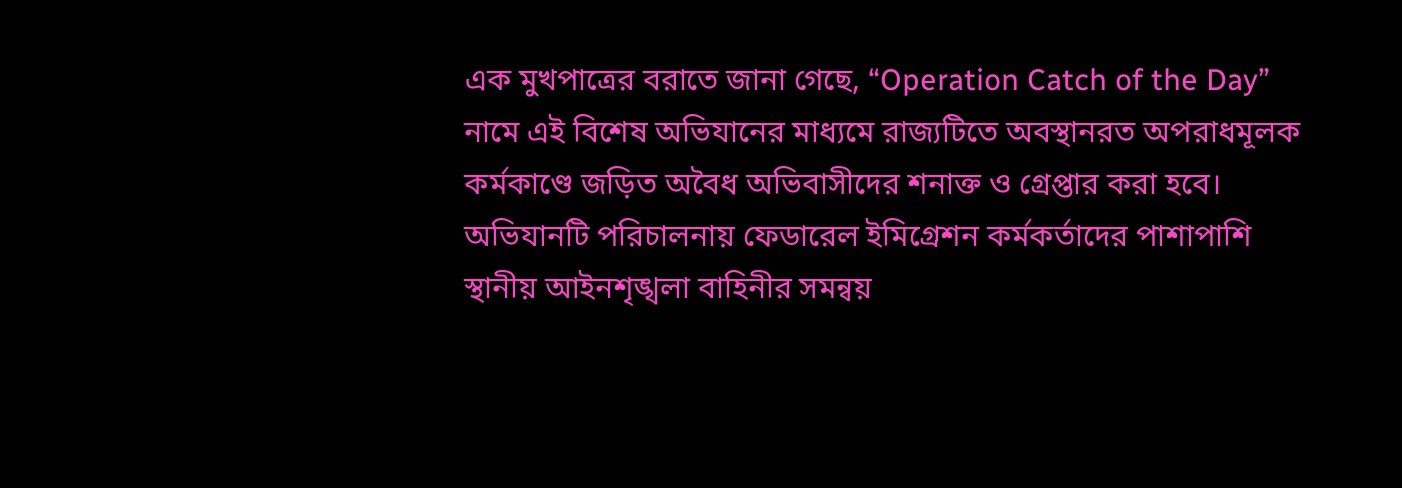এক মুখপাত্রের বরাতে জানা গেছে, “Operation Catch of the Day” নামে এই বিশেষ অভিযানের মাধ্যমে রাজ্যটিতে অবস্থানরত অপরাধমূলক কর্মকাণ্ডে জড়িত অবৈধ অভিবাসীদের শনাক্ত ও গ্রেপ্তার করা হবে। অভিযানটি পরিচালনায় ফেডারেল ইমিগ্রেশন কর্মকর্তাদের পাশাপাশি স্থানীয় আইনশৃঙ্খলা বাহিনীর সমন্বয়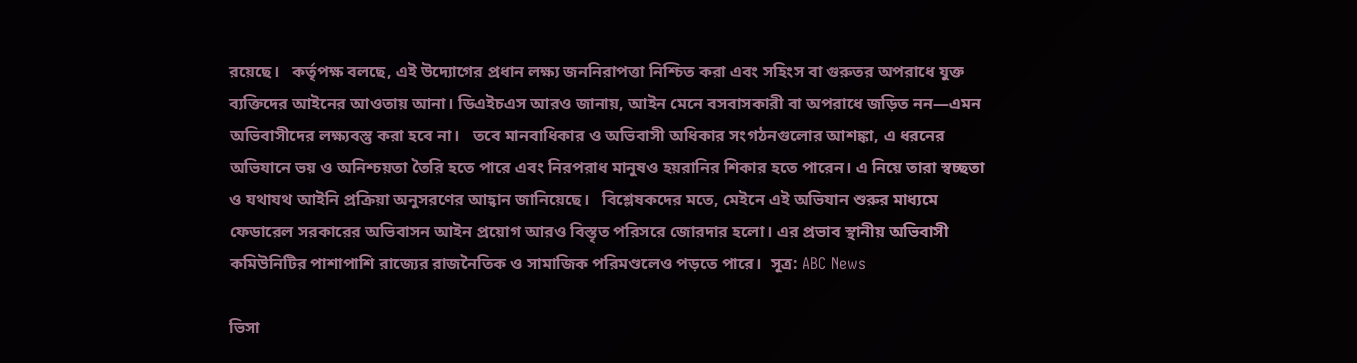রয়েছে।   কর্তৃপক্ষ বলছে, এই উদ্যোগের প্রধান লক্ষ্য জননিরাপত্তা নিশ্চিত করা এবং সহিংস বা গুরুতর অপরাধে যুক্ত ব্যক্তিদের আইনের আওতায় আনা। ডিএইচএস আরও জানায়, আইন মেনে বসবাসকারী বা অপরাধে জড়িত নন—এমন অভিবাসীদের লক্ষ্যবস্তু করা হবে না।   তবে মানবাধিকার ও অভিবাসী অধিকার সংগঠনগুলোর আশঙ্কা, এ ধরনের অভিযানে ভয় ও অনিশ্চয়তা তৈরি হতে পারে এবং নিরপরাধ মানুষও হয়রানির শিকার হতে পারেন। এ নিয়ে তারা স্বচ্ছতা ও যথাযথ আইনি প্রক্রিয়া অনুসরণের আহ্বান জানিয়েছে।   বিশ্লেষকদের মতে, মেইনে এই অভিযান শুরুর মাধ্যমে ফেডারেল সরকারের অভিবাসন আইন প্রয়োগ আরও বিস্তৃত পরিসরে জোরদার হলো। এর প্রভাব স্থানীয় অভিবাসী কমিউনিটির পাশাপাশি রাজ্যের রাজনৈতিক ও সামাজিক পরিমণ্ডলেও পড়তে পারে।  সূত্র: ABC News

ভিসা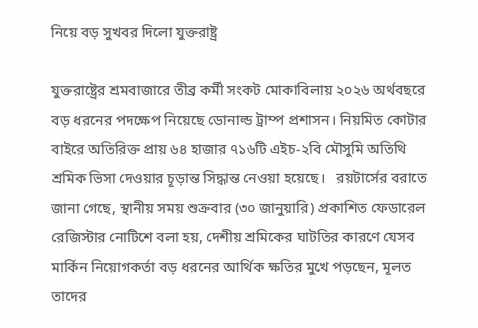নিয়ে বড় সুখবর দিলো যুক্তরাষ্ট্র

যুক্তরাষ্ট্রের শ্রমবাজারে তীব্র কর্মী সংকট মোকাবিলায় ২০২৬ অর্থবছরে বড় ধরনের পদক্ষেপ নিয়েছে ডোনাল্ড ট্রাম্প প্রশাসন। নিয়মিত কোটার বাইরে অতিরিক্ত প্রায় ৬৪ হাজার ৭১৬টি এইচ-২বি মৌসুমি অতিথি শ্রমিক ভিসা দেওয়ার চূড়ান্ত সিদ্ধান্ত নেওয়া হয়েছে।   রয়টার্সের বরাতে জানা গেছে, স্থানীয় সময় শুক্রবার (৩০ জানুয়ারি) প্রকাশিত ফেডারেল রেজিস্টার নোটিশে বলা হয়, দেশীয় শ্রমিকের ঘাটতির কারণে যেসব মার্কিন নিয়োগকর্তা বড় ধরনের আর্থিক ক্ষতির মুখে পড়ছেন, মূলত তাদের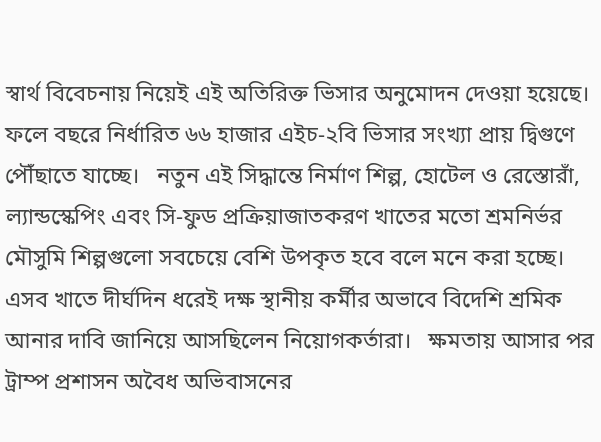স্বার্থ বিবেচনায় নিয়েই এই অতিরিক্ত ভিসার অনুমোদন দেওয়া হয়েছে। ফলে বছরে নির্ধারিত ৬৬ হাজার এইচ-২বি ভিসার সংখ্যা প্রায় দ্বিগুণে পৌঁছাতে যাচ্ছে।   নতুন এই সিদ্ধান্তে নির্মাণ শিল্প, হোটেল ও রেস্তোরাঁ, ল্যান্ডস্কেপিং এবং সি-ফুড প্রক্রিয়াজাতকরণ খাতের মতো শ্রমনির্ভর মৌসুমি শিল্পগুলো সবচেয়ে বেশি উপকৃত হবে বলে মনে করা হচ্ছে। এসব খাতে দীর্ঘদিন ধরেই দক্ষ স্থানীয় কর্মীর অভাবে বিদেশি শ্রমিক আনার দাবি জানিয়ে আসছিলেন নিয়োগকর্তারা।   ক্ষমতায় আসার পর ট্রাম্প প্রশাসন অবৈধ অভিবাসনের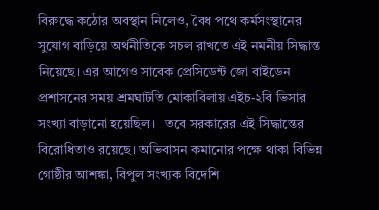বিরুদ্ধে কঠোর অবস্থান নিলেও, বৈধ পথে কর্মসংস্থানের সুযোগ বাড়িয়ে অর্থনীতিকে সচল রাখতে এই নমনীয় সিদ্ধান্ত নিয়েছে। এর আগেও সাবেক প্রেসিডেন্ট জো বাইডেন প্রশাসনের সময় শ্রমঘাটতি মোকাবিলায় এইচ-২বি ভিসার সংখ্যা বাড়ানো হয়েছিল।   তবে সরকারের এই সিদ্ধান্তের বিরোধিতাও রয়েছে। অভিবাসন কমানোর পক্ষে থাকা বিভিন্ন গোষ্ঠীর আশঙ্কা, বিপুল সংখ্যক বিদেশি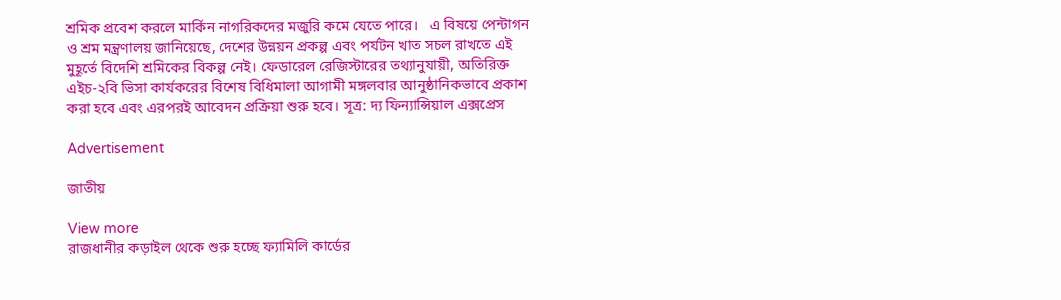শ্রমিক প্রবেশ করলে মার্কিন নাগরিকদের মজুরি কমে যেতে পারে।   এ বিষয়ে পেন্টাগন ও শ্রম মন্ত্রণালয় জানিয়েছে, দেশের উন্নয়ন প্রকল্প এবং পর্যটন খাত সচল রাখতে এই মুহূর্তে বিদেশি শ্রমিকের বিকল্প নেই। ফেডারেল রেজিস্টারের তথ্যানুযায়ী, অতিরিক্ত এইচ-২বি ভিসা কার্যকরের বিশেষ বিধিমালা আগামী মঙ্গলবার আনুষ্ঠানিকভাবে প্রকাশ করা হবে এবং এরপরই আবেদন প্রক্রিয়া শুরু হবে। সূত্র: দ্য ফিন্যান্সিয়াল এক্সপ্রেস

Advertisement

জাতীয়

View more
রাজধানীর কড়াইল থেকে শুরু হচ্ছে ফ্যামিলি কার্ডের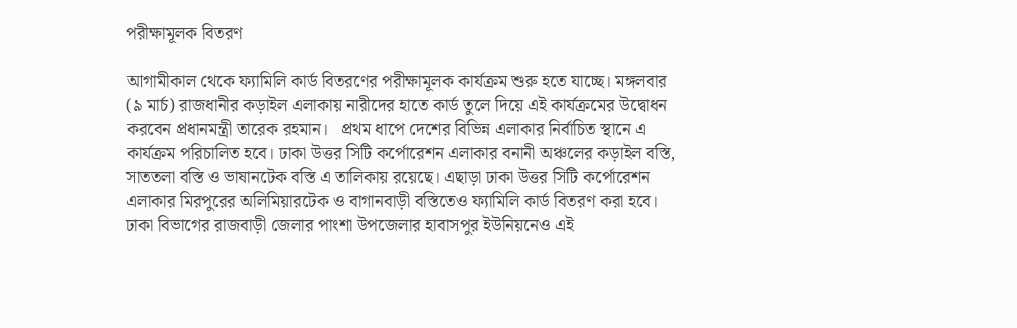পরীক্ষামূলক বিতরণ

আগামীকাল থেকে ফ্যামিলি কার্ড বিতরণের পরীক্ষামূলক কার্যক্রম শুরু হতে যাচ্ছে। মঙ্গলবার (৯ মার্চ) রাজধানীর কড়াইল এলাকায় নারীদের হাতে কার্ড তুলে দিয়ে এই কার্যক্রমের উদ্বোধন করবেন প্রধানমন্ত্রী তারেক রহমান।   প্রথম ধাপে দেশের বিভিন্ন এলাকার নির্বাচিত স্থানে এ কার্যক্রম পরিচালিত হবে। ঢাকা উত্তর সিটি কর্পোরেশন এলাকার বনানী অঞ্চলের কড়াইল বস্তি, সাততলা বস্তি ও ভাষানটেক বস্তি এ তালিকায় রয়েছে। এছাড়া ঢাকা উত্তর সিটি কর্পোরেশন এলাকার মিরপুরের অলিমিয়ারটেক ও বাগানবাড়ী বস্তিতেও ফ্যামিলি কার্ড বিতরণ করা হবে।   ঢাকা বিভাগের রাজবাড়ী জেলার পাংশা উপজেলার হাবাসপুর ইউনিয়নেও এই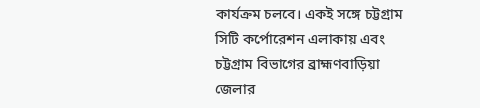কার্যক্রম চলবে। একই সঙ্গে চট্টগ্রাম সিটি কর্পোরেশন এলাকায় এবং চট্টগ্রাম বিভাগের ব্রাহ্মণবাড়িয়া জেলার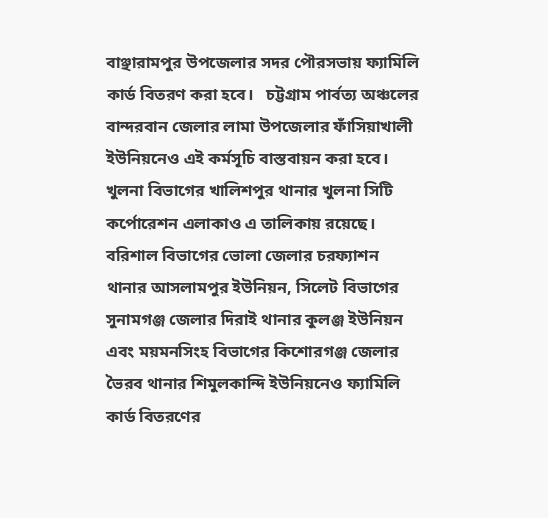বাঞ্ছারামপুর উপজেলার সদর পৌরসভায় ফ্যামিলি কার্ড বিতরণ করা হবে।   চট্টগ্রাম পার্বত্য অঞ্চলের বান্দরবান জেলার লামা উপজেলার ফাঁসিয়াখালী ইউনিয়নেও এই কর্মসূচি বাস্তবায়ন করা হবে। খুলনা বিভাগের খালিশপুর থানার খুলনা সিটি কর্পোরেশন এলাকাও এ তালিকায় রয়েছে।   বরিশাল বিভাগের ভোলা জেলার চরফ্যাশন থানার আসলামপুর ইউনিয়ন, সিলেট বিভাগের সুনামগঞ্জ জেলার দিরাই থানার কুলঞ্জ ইউনিয়ন এবং ময়মনসিংহ বিভাগের কিশোরগঞ্জ জেলার ভৈরব থানার শিমুলকান্দি ইউনিয়নেও ফ্যামিলি কার্ড বিতরণের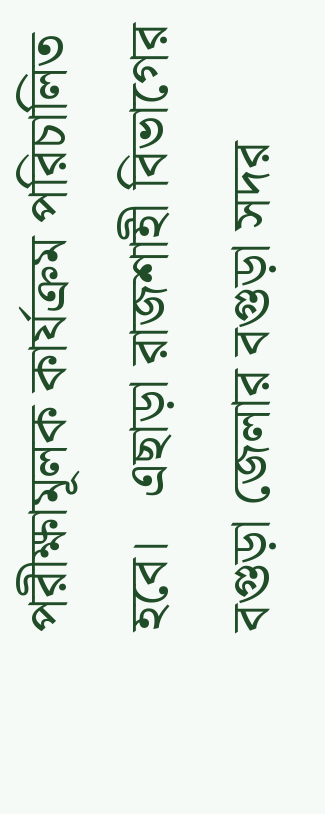পরীক্ষামূলক কার্যক্রম পরিচালিত হবে।   এছাড়া রাজশাহী বিভাগের বগুড়া জেলার বগুড়া সদর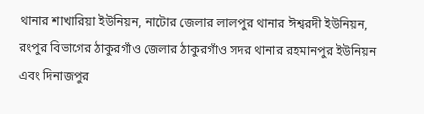থানার শাখারিয়া ইউনিয়ন, নাটোর জেলার লালপুর থানার ঈশ্বরদী ইউনিয়ন, রংপুর বিভাগের ঠাকুরগাঁও জেলার ঠাকুরগাঁও সদর থানার রহমানপুর ইউনিয়ন এবং দিনাজপুর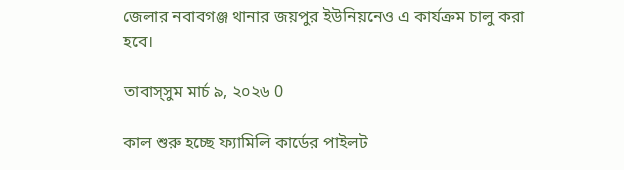জেলার নবাবগঞ্জ থানার জয়পুর ইউনিয়নেও এ কার্যক্রম চালু করা হবে।

তাবাস্সুম মার্চ ৯, ২০২৬ 0

কাল শুরু হচ্ছে ফ্যামিলি কার্ডের পাইলট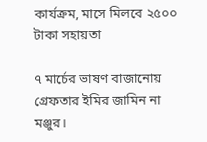কার্যক্রম, মাসে মিলবে ২৫০০ টাকা সহায়তা

৭ মার্চের ভাষণ বাজানোয় গ্রেফতার ইমির জামিন না মঞ্জুর।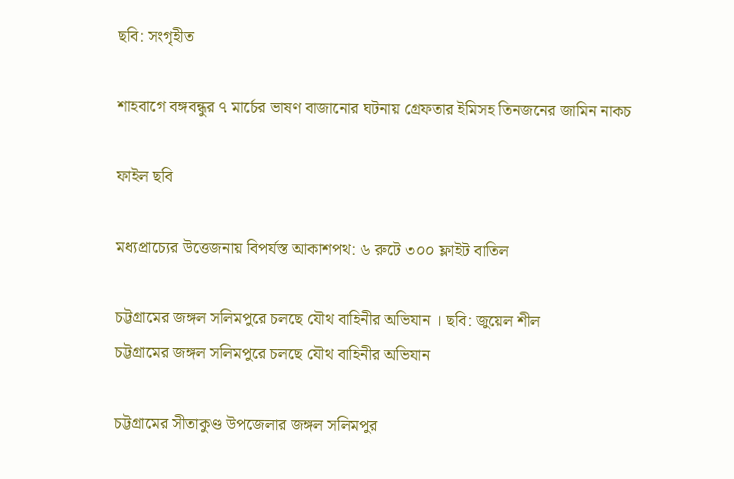ছবি: সংগৃহীত

শাহবাগে বঙ্গবন্ধুর ৭ মার্চের ভাষণ বাজানোর ঘটনায় গ্রেফতার ইমিসহ তিনজনের জামিন নাকচ

ফাইল ছবি

মধ্যপ্রাচ্যের উত্তেজনায় বিপর্যস্ত আকাশপথ: ৬ রুটে ৩০০ ফ্লাইট বাতিল

চট্টগ্রামের জঙ্গল সলিমপুরে চলছে যৌথ বাহিনীর অভিযান । ছবি: জুয়েল শীল
চট্টগ্রামের জঙ্গল সলিমপুরে চলছে যৌথ বাহিনীর অভিযান

চট্টগ্রামের সীতাকুণ্ড উপজেলার জঙ্গল সলিমপুর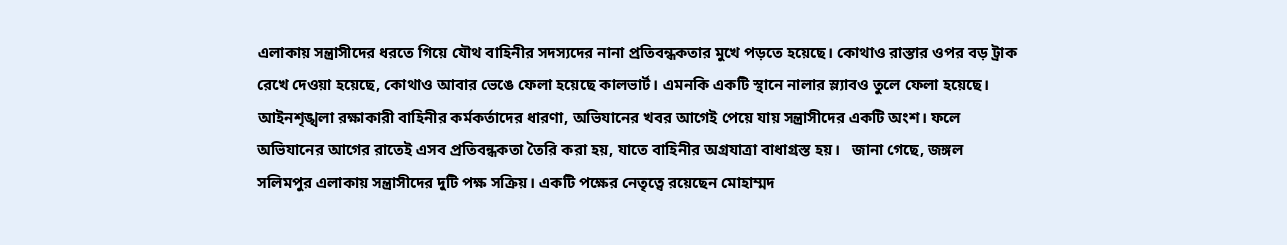এলাকায় সন্ত্রাসীদের ধরতে গিয়ে যৌথ বাহিনীর সদস্যদের নানা প্রতিবন্ধকতার মুখে পড়তে হয়েছে। কোথাও রাস্তার ওপর বড় ট্রাক রেখে দেওয়া হয়েছে, কোথাও আবার ভেঙে ফেলা হয়েছে কালভার্ট। এমনকি একটি স্থানে নালার স্ল্যাবও তুলে ফেলা হয়েছে।   আইনশৃঙ্খলা রক্ষাকারী বাহিনীর কর্মকর্তাদের ধারণা, অভিযানের খবর আগেই পেয়ে যায় সন্ত্রাসীদের একটি অংশ। ফলে অভিযানের আগের রাতেই এসব প্রতিবন্ধকতা তৈরি করা হয়, যাতে বাহিনীর অগ্রযাত্রা বাধাগ্রস্ত হয়।   জানা গেছে, জঙ্গল সলিমপুর এলাকায় সন্ত্রাসীদের দুটি পক্ষ সক্রিয়। একটি পক্ষের নেতৃত্বে রয়েছেন মোহাম্মদ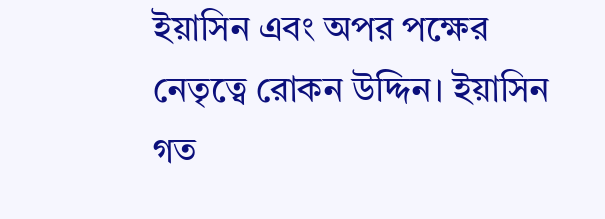ইয়াসিন এবং অপর পক্ষের নেতৃত্বে রোকন উদ্দিন। ইয়াসিন গত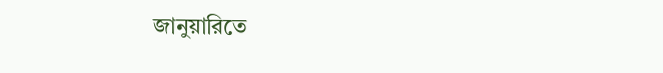জানুয়ারিতে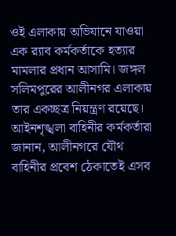ওই এলাকায় অভিযানে যাওয়া এক র‍্যাব কর্মকর্তাকে হত্যার মামলার প্রধান আসামি। জঙ্গল সলিমপুরের আলীনগর এলাকায় তার একচ্ছত্র নিয়ন্ত্রণ রয়েছে।   আইনশৃঙ্খলা বাহিনীর কর্মকর্তারা জানান, আলীনগরে যৌথ বাহিনীর প্রবেশ ঠেকাতেই এসব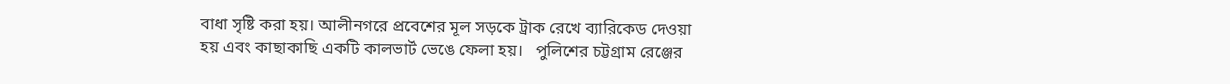বাধা সৃষ্টি করা হয়। আলীনগরে প্রবেশের মূল সড়কে ট্রাক রেখে ব্যারিকেড দেওয়া হয় এবং কাছাকাছি একটি কালভার্ট ভেঙে ফেলা হয়।   পুলিশের চট্টগ্রাম রেঞ্জের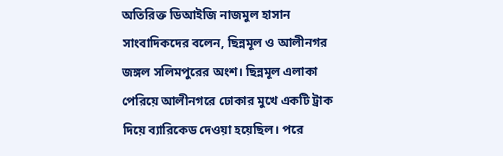অতিরিক্ত ডিআইজি নাজমুল হাসান সাংবাদিকদের বলেন, ছিন্নমূল ও আলীনগর জঙ্গল সলিমপুরের অংশ। ছিন্নমূল এলাকা পেরিয়ে আলীনগরে ঢোকার মুখে একটি ট্রাক দিয়ে ব্যারিকেড দেওয়া হয়েছিল। পরে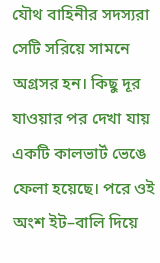যৌথ বাহিনীর সদস্যরা সেটি সরিয়ে সামনে অগ্রসর হন। কিছু দূর যাওয়ার পর দেখা যায় একটি কালভার্ট ভেঙে ফেলা হয়েছে। পরে ওই অংশ ইট–বালি দিয়ে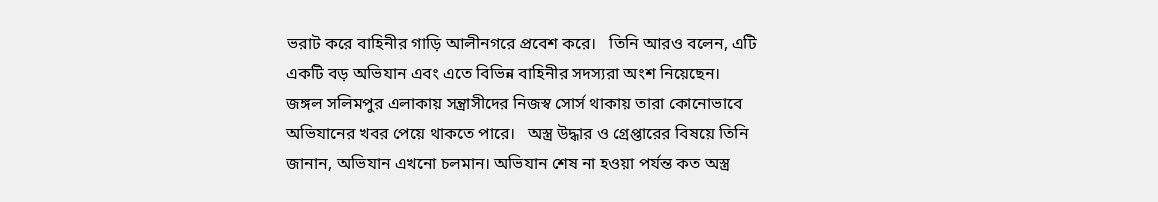ভরাট করে বাহিনীর গাড়ি আলীনগরে প্রবেশ করে।   তিনি আরও বলেন, এটি একটি বড় অভিযান এবং এতে বিভিন্ন বাহিনীর সদস্যরা অংশ নিয়েছেন। জঙ্গল সলিমপুর এলাকায় সন্ত্রাসীদের নিজস্ব সোর্স থাকায় তারা কোনোভাবে অভিযানের খবর পেয়ে থাকতে পারে।   অস্ত্র উদ্ধার ও গ্রেপ্তারের বিষয়ে তিনি জানান, অভিযান এখনো চলমান। অভিযান শেষ না হওয়া পর্যন্ত কত অস্ত্র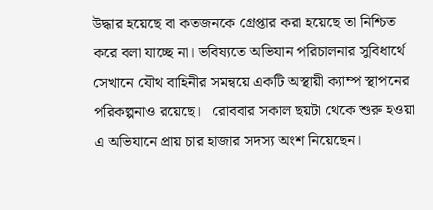উদ্ধার হয়েছে বা কতজনকে গ্রেপ্তার করা হয়েছে তা নিশ্চিত করে বলা যাচ্ছে না। ভবিষ্যতে অভিযান পরিচালনার সুবিধার্থে সেখানে যৌথ বাহিনীর সমন্বয়ে একটি অস্থায়ী ক্যাম্প স্থাপনের পরিকল্পনাও রয়েছে।   রোববার সকাল ছয়টা থেকে শুরু হওয়া এ অভিযানে প্রায় চার হাজার সদস্য অংশ নিয়েছেন।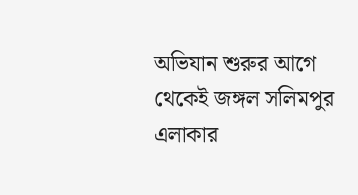অভিযান শুরুর আগে থেকেই জঙ্গল সলিমপুর এলাকার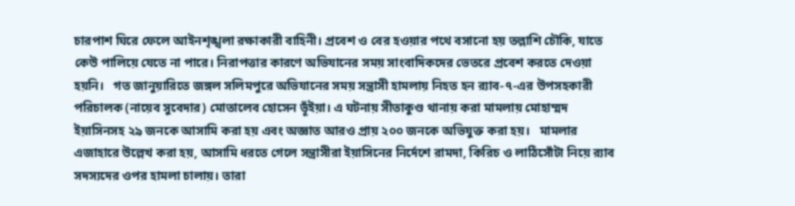চারপাশ ঘিরে ফেলে আইনশৃঙ্খলা রক্ষাকারী বাহিনী। প্রবেশ ও বের হওয়ার পথে বসানো হয় তল্লাশি চৌকি, যাতে কেউ পালিয়ে যেতে না পারে। নিরাপত্তার কারণে অভিযানের সময় সাংবাদিকদের ভেতরে প্রবেশ করতে দেওয়া হয়নি।   গত জানুয়ারিতে জঙ্গল সলিমপুরে অভিযানের সময় সন্ত্রাসী হামলায় নিহত হন র‍্যাব-৭-এর উপসহকারী পরিচালক (নায়েব সুবেদার) মোতালেব হোসেন ভূঁইয়া। এ ঘটনায় সীতাকুণ্ড থানায় করা মামলায় মোহাম্মদ ইয়াসিনসহ ২৯ জনকে আসামি করা হয় এবং অজ্ঞাত আরও প্রায় ২০০ জনকে অভিযুক্ত করা হয়।   মামলার এজাহারে উল্লেখ করা হয়, আসামি ধরতে গেলে সন্ত্রাসীরা ইয়াসিনের নির্দেশে রামদা, কিরিচ ও লাঠিসোঁটা নিয়ে র‍্যাব সদস্যদের ওপর হামলা চালায়। তারা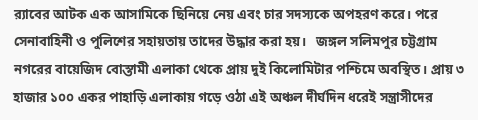র‍্যাবের আটক এক আসামিকে ছিনিয়ে নেয় এবং চার সদস্যকে অপহরণ করে। পরে সেনাবাহিনী ও পুলিশের সহায়তায় তাদের উদ্ধার করা হয়।   জঙ্গল সলিমপুর চট্টগ্রাম নগরের বায়েজিদ বোস্তামী এলাকা থেকে প্রায় দুই কিলোমিটার পশ্চিমে অবস্থিত। প্রায় ৩ হাজার ১০০ একর পাহাড়ি এলাকায় গড়ে ওঠা এই অঞ্চল দীর্ঘদিন ধরেই সন্ত্রাসীদের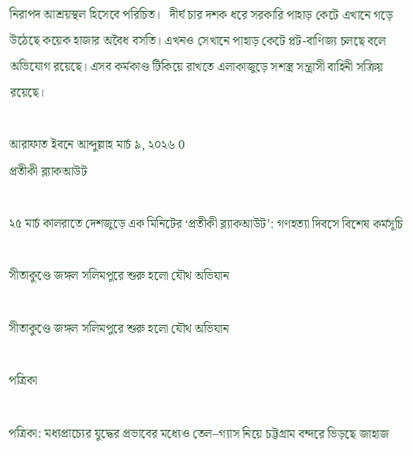নিরাপদ আশ্রয়স্থল হিসেবে পরিচিত।   দীর্ঘ চার দশক ধরে সরকারি পাহাড় কেটে এখানে গড়ে উঠেছে কয়েক হাজার অবৈধ বসতি। এখনও সেখানে পাহাড় কেটে প্লট-বাণিজ্য চলছে বলে অভিযোগ রয়েছে। এসব কর্মকাণ্ড টিকিয়ে রাখতে এলাকাজুড়ে সশস্ত্র সন্ত্রাসী বাহিনী সক্রিয় রয়েছে।

আরাফাত ইবনে আব্দুল্লাহ মার্চ ৯, ২০২৬ 0
প্রতীকী ব্ল্যাকআউট

২৫ মার্চ কালরাতে দেশজুড়ে এক মিনিটের ‘প্রতীকী ব্ল্যাকআউট’: গণহত্যা দিবসে বিশেষ কর্মসূচি

সীতাকুণ্ডে জঙ্গল সলিমপুরে শুরু হলো যৌথ অভিযান

সীতাকুণ্ডে জঙ্গল সলিমপুরে শুরু হলো যৌথ অভিযান

পত্রিকা

পত্রিকা: মধ্যপ্রাচ্যের যুদ্ধের প্রভাবের মধ্যেও তেল–গ্যাস নিয়ে চট্টগ্রাম বন্দরে ভিড়ছে জাহাজ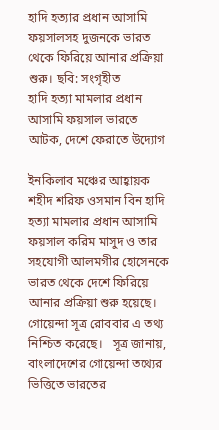হাদি হত্যার প্রধান আসামি ফয়সালসহ দুজনকে ভারত থেকে ফিরিয়ে আনার প্রক্রিয়া শুরু। ছবি: সংগৃহীত
হাদি হত্যা মামলার প্রধান আসামি ফয়সাল ভারতে আটক, দেশে ফেরাতে উদ্যোগ

ইনকিলাব মঞ্চের আহ্বায়ক শহীদ শরিফ ওসমান বিন হাদি হত্যা মামলার প্রধান আসামি ফয়সাল করিম মাসুদ ও তার সহযোগী আলমগীর হোসেনকে ভারত থেকে দেশে ফিরিয়ে আনার প্রক্রিয়া শুরু হয়েছে। গোয়েন্দা সূত্র রোববার এ তথ্য নিশ্চিত করেছে।   সূত্র জানায়, বাংলাদেশের গোয়েন্দা তথ্যের ভিত্তিতে ভারতের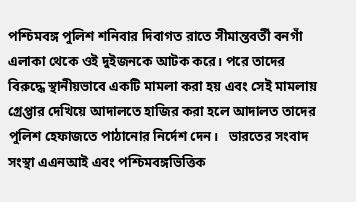পশ্চিমবঙ্গ পুলিশ শনিবার দিবাগত রাতে সীমান্তবর্তী বনগাঁ এলাকা থেকে ওই দুইজনকে আটক করে। পরে তাদের বিরুদ্ধে স্থানীয়ভাবে একটি মামলা করা হয় এবং সেই মামলায় গ্রেপ্তার দেখিয়ে আদালতে হাজির করা হলে আদালত তাদের পুলিশ হেফাজতে পাঠানোর নির্দেশ দেন।   ভারতের সংবাদ সংস্থা এএনআই এবং পশ্চিমবঙ্গভিত্তিক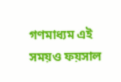গণমাধ্যম এই সময়ও ফয়সাল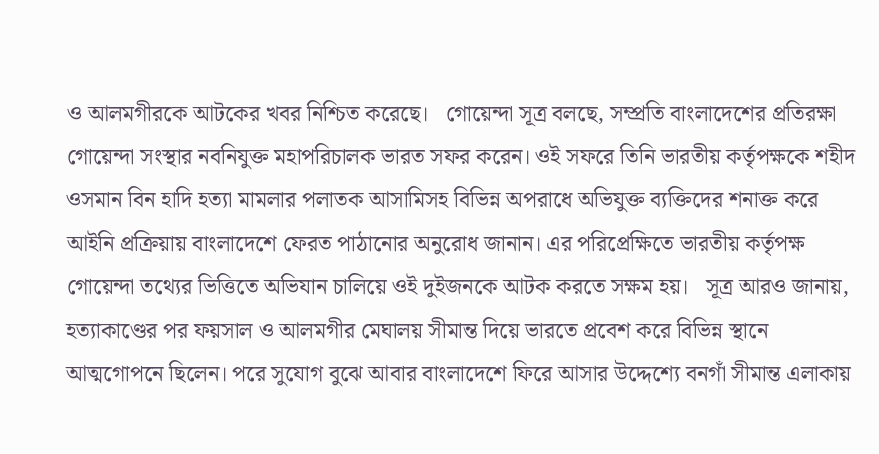ও আলমগীরকে আটকের খবর নিশ্চিত করেছে।   গোয়েন্দা সূত্র বলছে, সম্প্রতি বাংলাদেশের প্রতিরক্ষা গোয়েন্দা সংস্থার নবনিযুক্ত মহাপরিচালক ভারত সফর করেন। ওই সফরে তিনি ভারতীয় কর্তৃপক্ষকে শহীদ ওসমান বিন হাদি হত্যা মামলার পলাতক আসামিসহ বিভিন্ন অপরাধে অভিযুক্ত ব্যক্তিদের শনাক্ত করে আইনি প্রক্রিয়ায় বাংলাদেশে ফেরত পাঠানোর অনুরোধ জানান। এর পরিপ্রেক্ষিতে ভারতীয় কর্তৃপক্ষ গোয়েন্দা তথ্যের ভিত্তিতে অভিযান চালিয়ে ওই দুইজনকে আটক করতে সক্ষম হয়।   সূত্র আরও জানায়, হত্যাকাণ্ডের পর ফয়সাল ও আলমগীর মেঘালয় সীমান্ত দিয়ে ভারতে প্রবেশ করে বিভিন্ন স্থানে আত্মগোপনে ছিলেন। পরে সুযোগ বুঝে আবার বাংলাদেশে ফিরে আসার উদ্দেশ্যে বনগাঁ সীমান্ত এলাকায়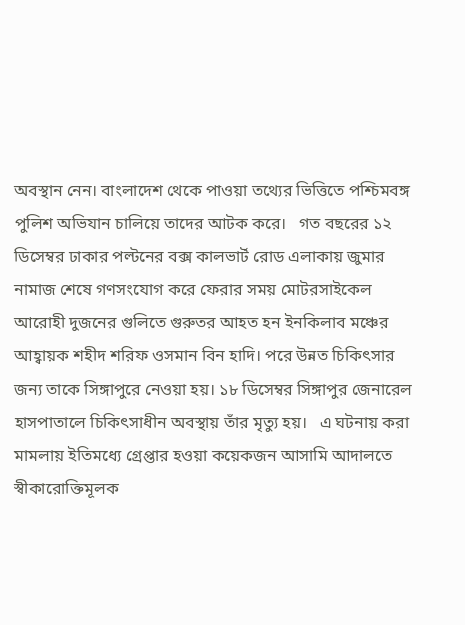অবস্থান নেন। বাংলাদেশ থেকে পাওয়া তথ্যের ভিত্তিতে পশ্চিমবঙ্গ পুলিশ অভিযান চালিয়ে তাদের আটক করে।   গত বছরের ১২ ডিসেম্বর ঢাকার পল্টনের বক্স কালভার্ট রোড এলাকায় জুমার নামাজ শেষে গণসংযোগ করে ফেরার সময় মোটরসাইকেল আরোহী দুজনের গুলিতে গুরুতর আহত হন ইনকিলাব মঞ্চের আহ্বায়ক শহীদ শরিফ ওসমান বিন হাদি। পরে উন্নত চিকিৎসার জন্য তাকে সিঙ্গাপুরে নেওয়া হয়। ১৮ ডিসেম্বর সিঙ্গাপুর জেনারেল হাসপাতালে চিকিৎসাধীন অবস্থায় তাঁর মৃত্যু হয়।   এ ঘটনায় করা মামলায় ইতিমধ্যে গ্রেপ্তার হওয়া কয়েকজন আসামি আদালতে স্বীকারোক্তিমূলক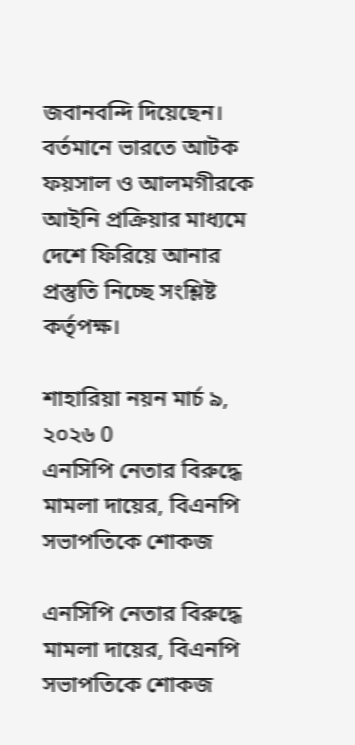জবানবন্দি দিয়েছেন। বর্তমানে ভারতে আটক ফয়সাল ও আলমগীরকে আইনি প্রক্রিয়ার মাধ্যমে দেশে ফিরিয়ে আনার প্রস্তুতি নিচ্ছে সংশ্লিষ্ট কর্তৃপক্ষ।

শাহারিয়া নয়ন মার্চ ৯, ২০২৬ 0
এনসিপি নেতার বিরুদ্ধে মামলা দায়ের, বিএনপি সভাপতিকে শোকজ

এনসিপি নেতার বিরুদ্ধে মামলা দায়ের, বিএনপি সভাপতিকে শোকজ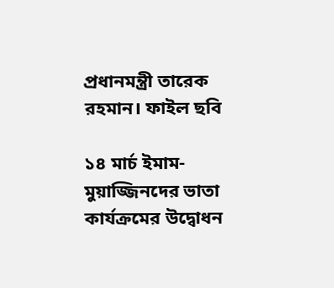প্রধানমন্ত্রী তারেক রহমান। ফাইল ছবি

১৪ মার্চ ইমাম-মুয়াজ্জিনদের ভাতা কার্যক্রমের উদ্বোধন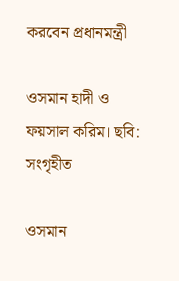করবেন প্রধানমন্ত্রী

ওসমান হাদী ও ফয়সাল করিম। ছবি: সংগৃহীত

ওসমান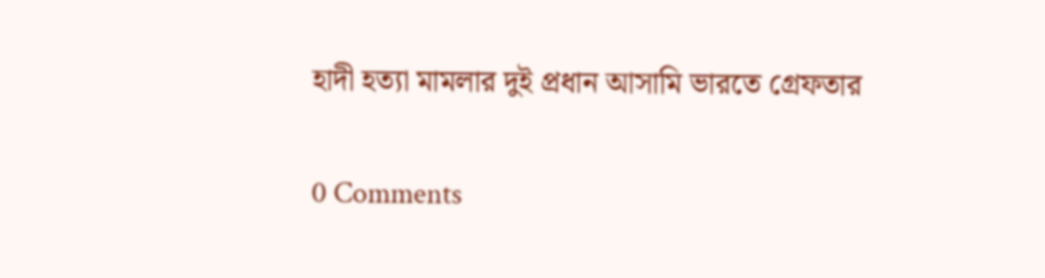হাদী হত্যা মামলার দুই প্রধান আসামি ভারতে গ্রেফতার

0 Comments